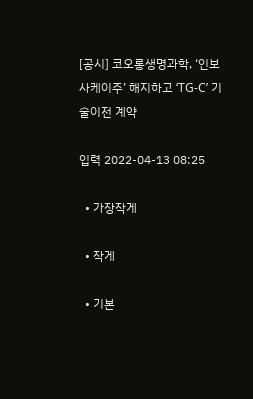[공시] 코오롱생명과학, ‘인보사케이주’ 해지하고 ‘TG-C’ 기술이전 계약

입력 2022-04-13 08:25

  • 가장작게

  • 작게

  • 기본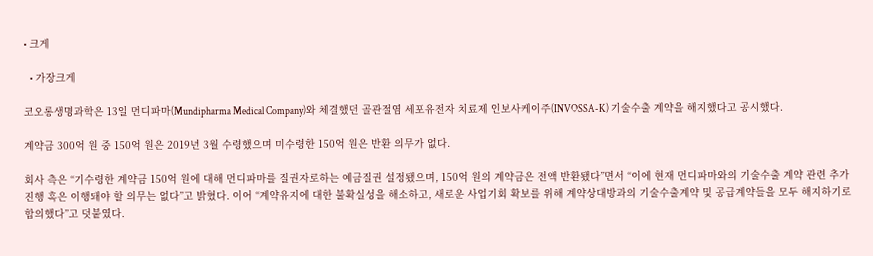• 크게

  • 가장크게

코오롱생명과학은 13일 먼디파마(Mundipharma Medical Company)와 체결했던 골관절염 세포유전자 치료제 인보사케이주(INVOSSA-K) 기술수출 계약을 해지했다고 공시했다.

계약금 300억 원 중 150억 원은 2019년 3월 수령했으며 미수령한 150억 원은 반환 의무가 없다.

회사 측은 “기수령한 계약금 150억 원에 대해 먼디파마를 질권자로하는 예금질권 설정됐으며, 150억 원의 계약금은 전액 반환됐다”면서 “이에 현재 먼디파마와의 기술수출 계약 관련 추가 진행 혹은 이행돼야 할 의무는 없다”고 밝혔다. 이어 “계약유지에 대한 불확실성을 해소하고, 새로운 사업기회 확보를 위해 계약상대방과의 기술수출계약 및 공급계약들을 모두 해지하기로 합의했다”고 덧붙였다.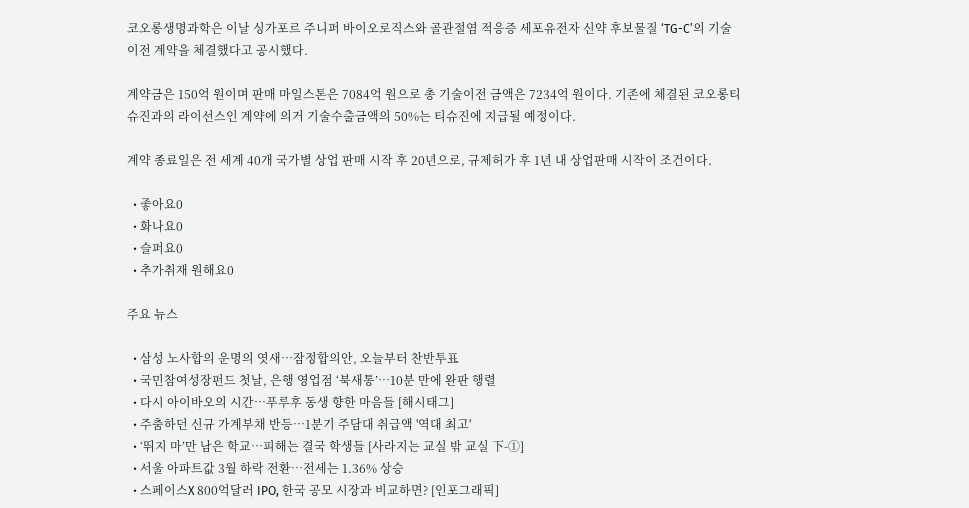코오롱생명과학은 이날 싱가포르 주니퍼 바이오로직스와 골관절염 적응증 세포유전자 신약 후보물질 ‘TG-C’의 기술이전 계약을 체결했다고 공시했다.

계약금은 150억 원이며 판매 마일스톤은 7084억 원으로 총 기술이전 금액은 7234억 원이다. 기존에 체결된 코오롱티슈진과의 라이선스인 계약에 의거 기술수출금액의 50%는 티슈진에 지급될 예정이다.

계약 종료일은 전 세계 40개 국가별 상업 판매 시작 후 20년으로, 규제허가 후 1년 내 상업판매 시작이 조건이다.

  • 좋아요0
  • 화나요0
  • 슬퍼요0
  • 추가취재 원해요0

주요 뉴스

  • 삼성 노사합의 운명의 엿새⋯잠정합의안, 오늘부터 찬반투표
  • 국민참여성장펀드 첫날, 은행 영업점 ‘북새통’⋯10분 만에 완판 행렬
  • 다시 아이바오의 시간…푸루후 동생 향한 마음들 [해시태그]
  • 주춤하던 신규 가계부채 반등⋯1분기 주담대 취급액 '역대 최고'
  • ‘뛰지 마’만 남은 학교…피해는 결국 학생들 [사라지는 교실 밖 교실 下-①]
  • 서울 아파트값 3월 하락 전환⋯전세는 1.36% 상승
  • 스페이스X 800억달러 IPO, 한국 공모 시장과 비교하면? [인포그래픽]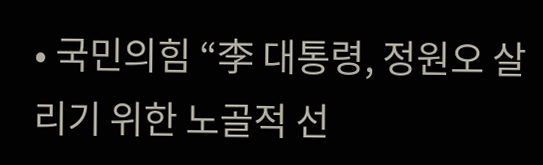• 국민의힘 “李 대통령, 정원오 살리기 위한 노골적 선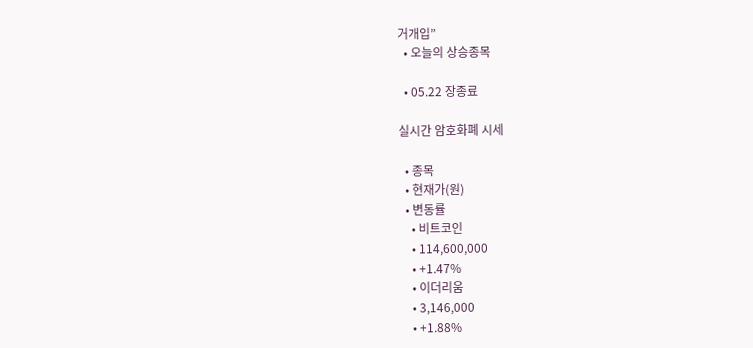거개입”
  • 오늘의 상승종목

  • 05.22 장종료

실시간 암호화폐 시세

  • 종목
  • 현재가(원)
  • 변동률
    • 비트코인
    • 114,600,000
    • +1.47%
    • 이더리움
    • 3,146,000
    • +1.88%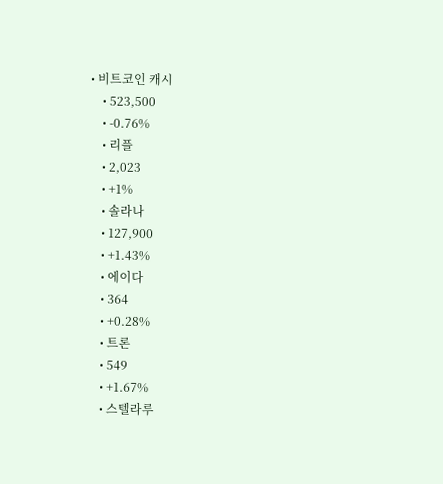• 비트코인 캐시
    • 523,500
    • -0.76%
    • 리플
    • 2,023
    • +1%
    • 솔라나
    • 127,900
    • +1.43%
    • 에이다
    • 364
    • +0.28%
    • 트론
    • 549
    • +1.67%
    • 스텔라루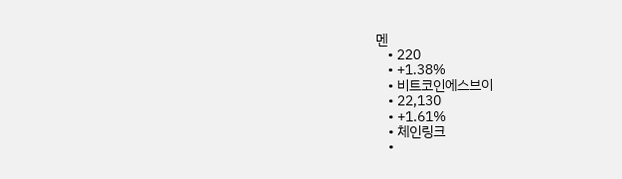멘
    • 220
    • +1.38%
    • 비트코인에스브이
    • 22,130
    • +1.61%
    • 체인링크
    •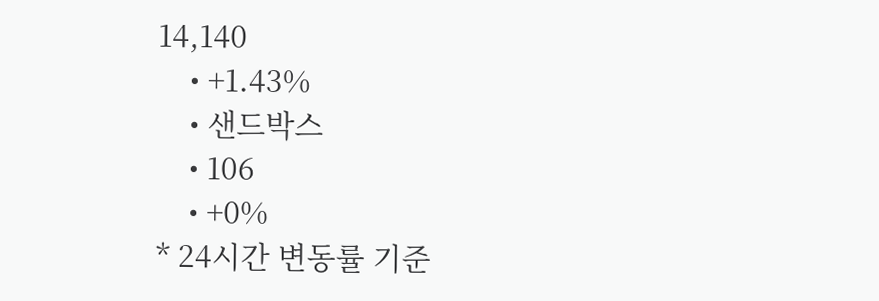14,140
    • +1.43%
    • 샌드박스
    • 106
    • +0%
* 24시간 변동률 기준